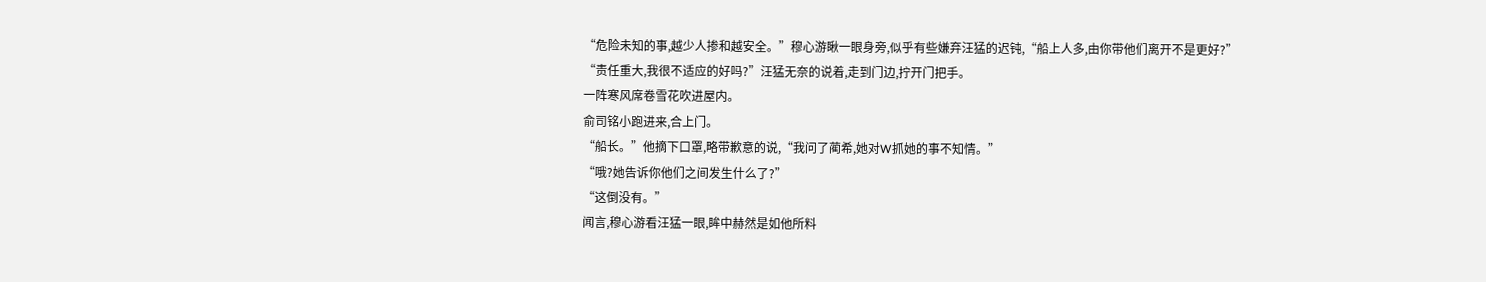“危险未知的事,越少人掺和越安全。”穆心游瞅一眼身旁,似乎有些嫌弃汪猛的迟钝,“船上人多,由你带他们离开不是更好?”
“责任重大,我很不适应的好吗?”汪猛无奈的说着,走到门边,拧开门把手。
一阵寒风席卷雪花吹进屋内。
俞司铭小跑进来,合上门。
“船长。”他摘下口罩,略带歉意的说,“我问了蔺希,她对W抓她的事不知情。”
“哦?她告诉你他们之间发生什么了?”
“这倒没有。”
闻言,穆心游看汪猛一眼,眸中赫然是如他所料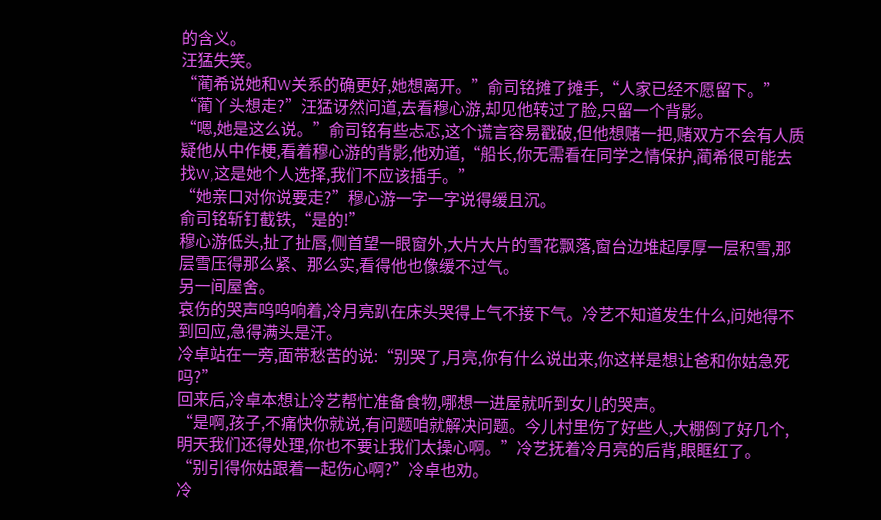的含义。
汪猛失笑。
“蔺希说她和W关系的确更好,她想离开。”俞司铭摊了摊手,“人家已经不愿留下。”
“蔺丫头想走?”汪猛讶然问道,去看穆心游,却见他转过了脸,只留一个背影。
“嗯,她是这么说。”俞司铭有些忐忑,这个谎言容易戳破,但他想赌一把,赌双方不会有人质疑他从中作梗,看着穆心游的背影,他劝道,“船长,你无需看在同学之情保护,蔺希很可能去找W,这是她个人选择,我们不应该插手。”
“她亲口对你说要走?”穆心游一字一字说得缓且沉。
俞司铭斩钉截铁,“是的!”
穆心游低头,扯了扯唇,侧首望一眼窗外,大片大片的雪花飘落,窗台边堆起厚厚一层积雪,那层雪压得那么紧、那么实,看得他也像缓不过气。
另一间屋舍。
哀伤的哭声呜呜响着,冷月亮趴在床头哭得上气不接下气。冷艺不知道发生什么,问她得不到回应,急得满头是汗。
冷卓站在一旁,面带愁苦的说:“别哭了,月亮,你有什么说出来,你这样是想让爸和你姑急死吗?”
回来后,冷卓本想让冷艺帮忙准备食物,哪想一进屋就听到女儿的哭声。
“是啊,孩子,不痛快你就说,有问题咱就解决问题。今儿村里伤了好些人,大棚倒了好几个,明天我们还得处理,你也不要让我们太操心啊。”冷艺抚着冷月亮的后背,眼眶红了。
“别引得你姑跟着一起伤心啊?”冷卓也劝。
冷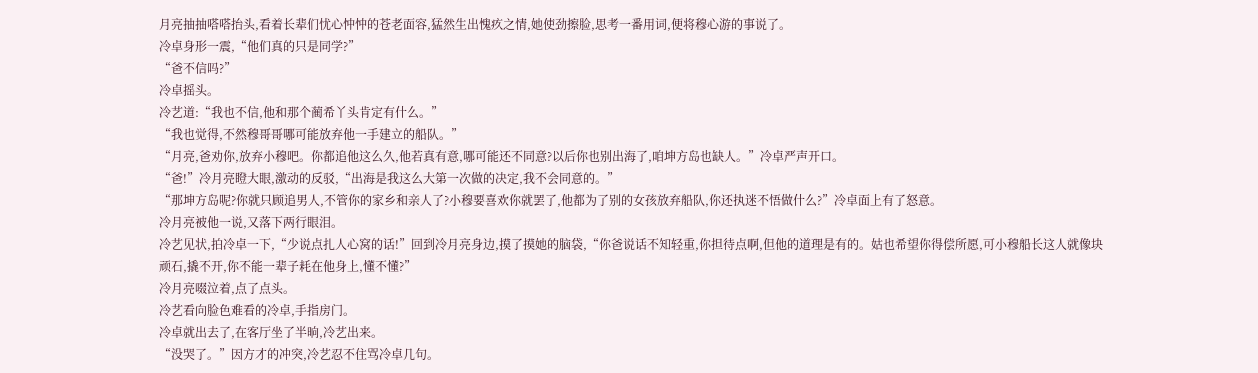月亮抽抽嗒嗒抬头,看着长辈们忧心忡忡的苍老面容,猛然生出愧疚之情,她使劲擦脸,思考一番用词,便将穆心游的事说了。
冷卓身形一震,“他们真的只是同学?”
“爸不信吗?”
冷卓摇头。
冷艺道:“我也不信,他和那个蔺希丫头肯定有什么。”
“我也觉得,不然穆哥哥哪可能放弃他一手建立的船队。”
“月亮,爸劝你,放弃小穆吧。你都追他这么久,他若真有意,哪可能还不同意?以后你也别出海了,咱坤方岛也缺人。”冷卓严声开口。
“爸!”冷月亮瞪大眼,激动的反驳,“出海是我这么大第一次做的决定,我不会同意的。”
“那坤方岛呢?你就只顾追男人,不管你的家乡和亲人了?小穆要喜欢你就罢了,他都为了别的女孩放弃船队,你还执迷不悟做什么?”冷卓面上有了怒意。
冷月亮被他一说,又落下两行眼泪。
冷艺见状,拍冷卓一下,“少说点扎人心窝的话!”回到冷月亮身边,摸了摸她的脑袋,“你爸说话不知轻重,你担待点啊,但他的道理是有的。姑也希望你得偿所愿,可小穆船长这人就像块顽石,撬不开,你不能一辈子耗在他身上,懂不懂?”
冷月亮啜泣着,点了点头。
冷艺看向脸色难看的冷卓,手指房门。
冷卓就出去了,在客厅坐了半晌,冷艺出来。
“没哭了。”因方才的冲突,冷艺忍不住骂冷卓几句。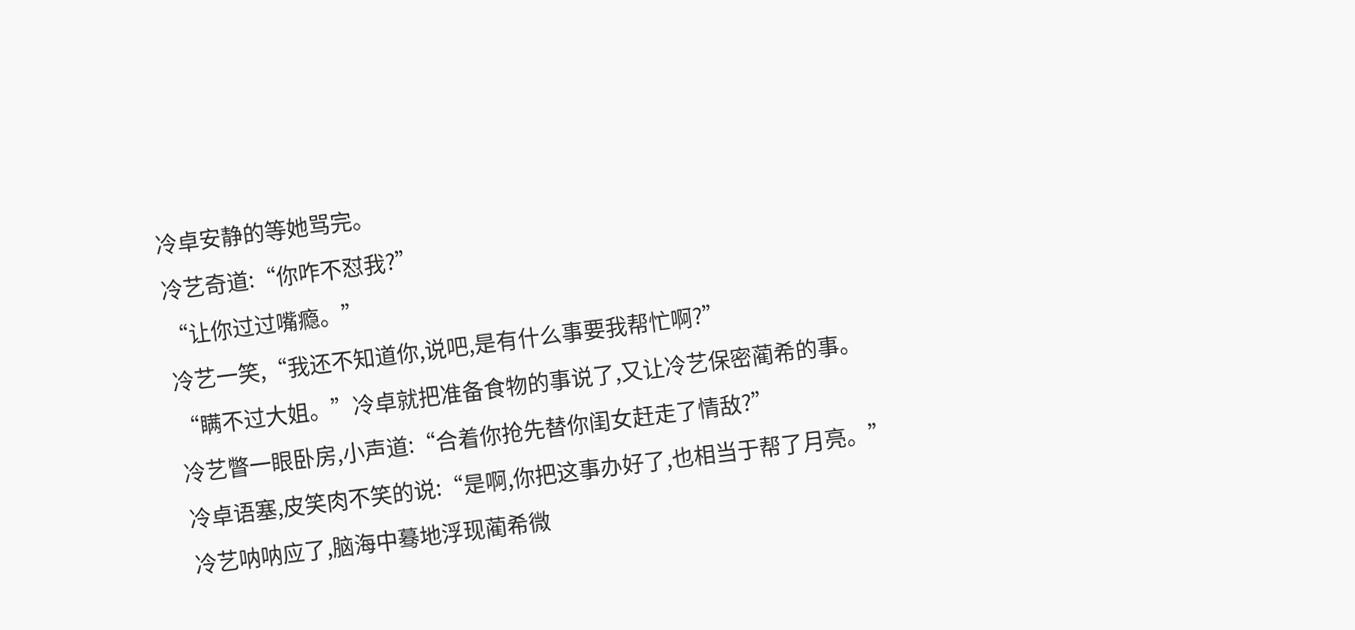冷卓安静的等她骂完。
冷艺奇道:“你咋不怼我?”
“让你过过嘴瘾。”
冷艺一笑,“我还不知道你,说吧,是有什么事要我帮忙啊?”
“瞒不过大姐。”冷卓就把准备食物的事说了,又让冷艺保密蔺希的事。
冷艺瞥一眼卧房,小声道:“合着你抢先替你闺女赶走了情敌?”
冷卓语塞,皮笑肉不笑的说:“是啊,你把这事办好了,也相当于帮了月亮。”
冷艺呐呐应了,脑海中蓦地浮现蔺希微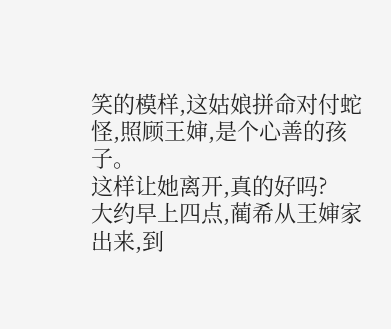笑的模样,这姑娘拼命对付蛇怪,照顾王婶,是个心善的孩子。
这样让她离开,真的好吗?
大约早上四点,蔺希从王婶家出来,到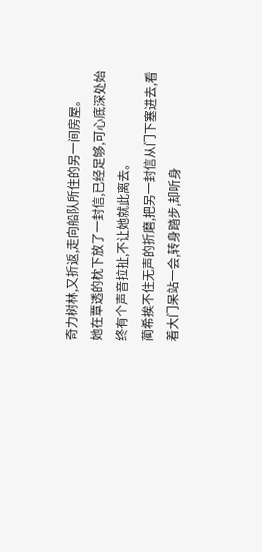奇力树林,又折返,走向船队所住的另一间房屋。
她在覃透的枕下放了一封信,已经足够,可心底深处始终有个声音拉扯,不让她就此离去。
蔺希挨不住无声的折磨,把另一封信从门下塞进去,看着大门呆站一会,转身踏步,却听身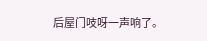后屋门吱呀一声响了。